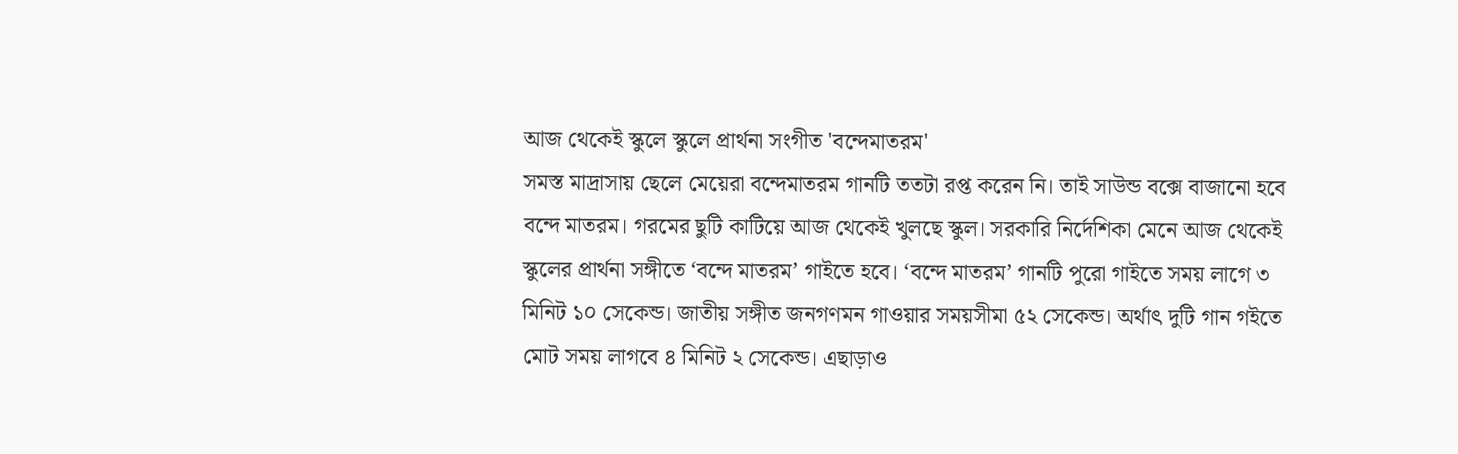আজ থেকেই স্কুলে স্কুলে প্রার্থনা সংগীত 'বন্দেমাতরম'
সমস্ত মাদ্রাসায় ছেলে মেয়েরা বন্দেমাতরম গানটি ততটা রপ্ত করেন নি। তাই সাউন্ড বক্সে বাজানো হবে বন্দে মাতরম। গরমের ছুটি কাটিয়ে আজ থেকেই খুলছে স্কুল। সরকারি নির্দেশিকা মেনে আজ থেকেই স্কুলের প্রার্থনা সঙ্গীতে ‘বন্দে মাতরম’ গাইতে হবে। ‘বন্দে মাতরম’ গানটি পুরো গাইতে সময় লাগে ৩ মিনিট ১০ সেকেন্ড। জাতীয় সঙ্গীত জনগণমন গাওয়ার সময়সীমা ৫২ সেকেন্ড। অর্থাৎ দুটি গান গইতে মোট সময় লাগবে ৪ মিনিট ২ সেকেন্ড। এছাড়াও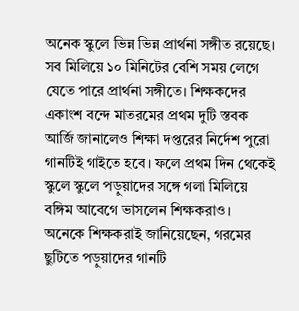অনেক স্কুলে ভিন্ন ভিন্ন প্রার্থনা সঙ্গীত রয়েছে। সব মিলিয়ে ১০ মিনিটের বেশি সময় লেগে যেতে পারে প্রার্থনা সঙ্গীতে। শিক্ষকদের একাংশ বন্দে মাতরমের প্রথম দুটি স্তবক আর্জি জানালেও শিক্ষা দপ্তরের নির্দেশ পুরো গানটিই গাইতে হবে। ফলে প্রথম দিন থেকেই স্কুলে স্কুলে পড়ুয়াদের সঙ্গে গলা মিলিয়ে বঙ্গিম আবেগে ভাসলেন শিক্ষকরাও।
অনেকে শিক্ষকরাই জানিয়েছেন, গরমের ছুটিতে পড়ুয়াদের গানটি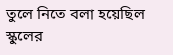তুলে নিতে বলা হয়েছিল স্কুলের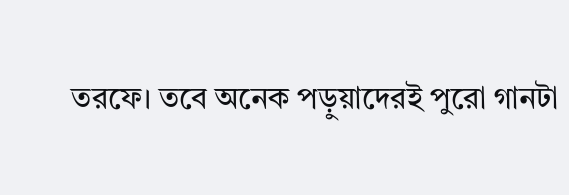তরফে। তবে অনেক পড়ুয়াদেরই পুরো গানটা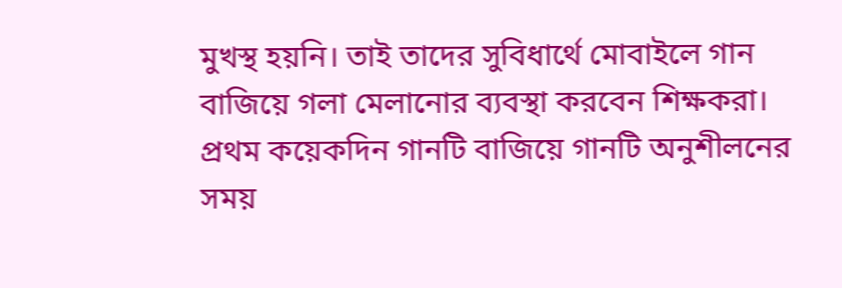মুখস্থ হয়নি। তাই তাদের সুবিধার্থে মোবাইলে গান বাজিয়ে গলা মেলানোর ব্যবস্থা করবেন শিক্ষকরা। প্রথম কয়েকদিন গানটি বাজিয়ে গানটি অনুশীলনের সময়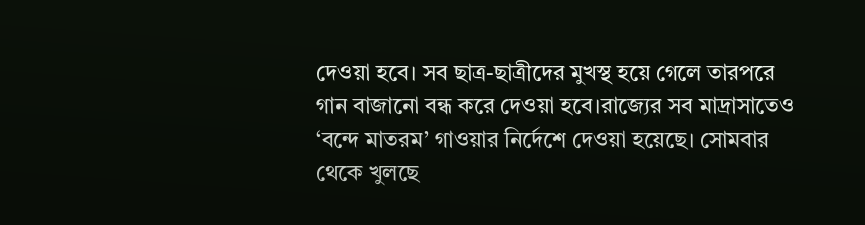দেওয়া হবে। সব ছাত্র-ছাত্রীদের মুখস্থ হয়ে গেলে তারপরে গান বাজানো বন্ধ করে দেওয়া হবে।রাজ্যের সব মাদ্রাসাতেও ‘বন্দে মাতরম’ গাওয়ার নির্দেশে দেওয়া হয়েছে। সোমবার থেকে খুলছে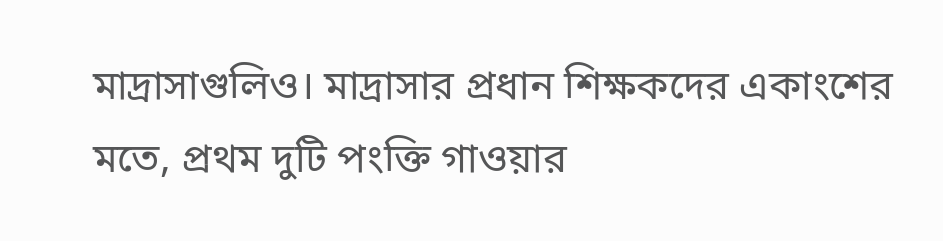মাদ্রাসাগুলিও। মাদ্রাসার প্রধান শিক্ষকদের একাংশের মতে, প্রথম দুটি পংক্তি গাওয়ার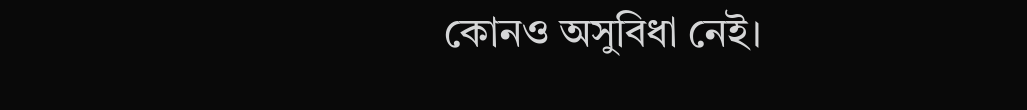কোনও অসুবিধা নেই।